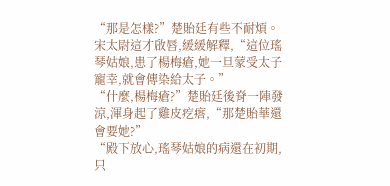“那是怎樣?”楚貽廷有些不耐煩。
宋太尉這才啟唇,緩緩解釋,“這位瑤琴姑娘,患了楊梅瘡,她一旦蒙受太子寵幸,就會傳染給太子。”
“什麼,楊梅瘡?”楚貽廷後脊一陣發涼,渾身起了雞皮疙瘩,“那楚貽華還會要她?”
“殿下放心,瑤琴姑娘的病還在初期,只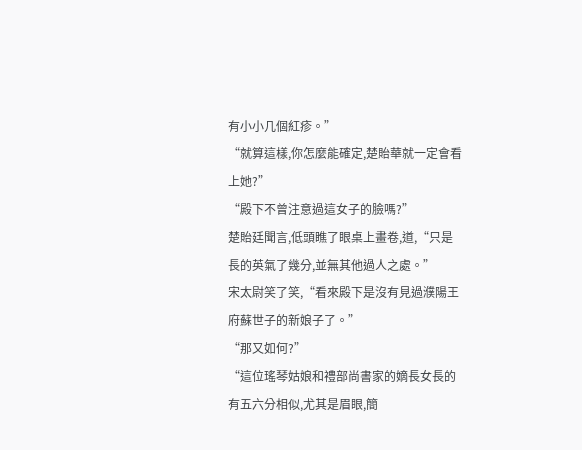有小小几個紅疹。”
“就算這樣,你怎麼能確定,楚貽華就一定會看上她?”
“殿下不曾注意過這女子的臉嗎?”
楚貽廷聞言,低頭瞧了眼桌上畫卷,道,“只是長的英氣了幾分,並無其他過人之處。”
宋太尉笑了笑,“看來殿下是沒有見過濮陽王府蘇世子的新娘子了。”
“那又如何?”
“這位瑤琴姑娘和禮部尚書家的嫡長女長的有五六分相似,尤其是眉眼,簡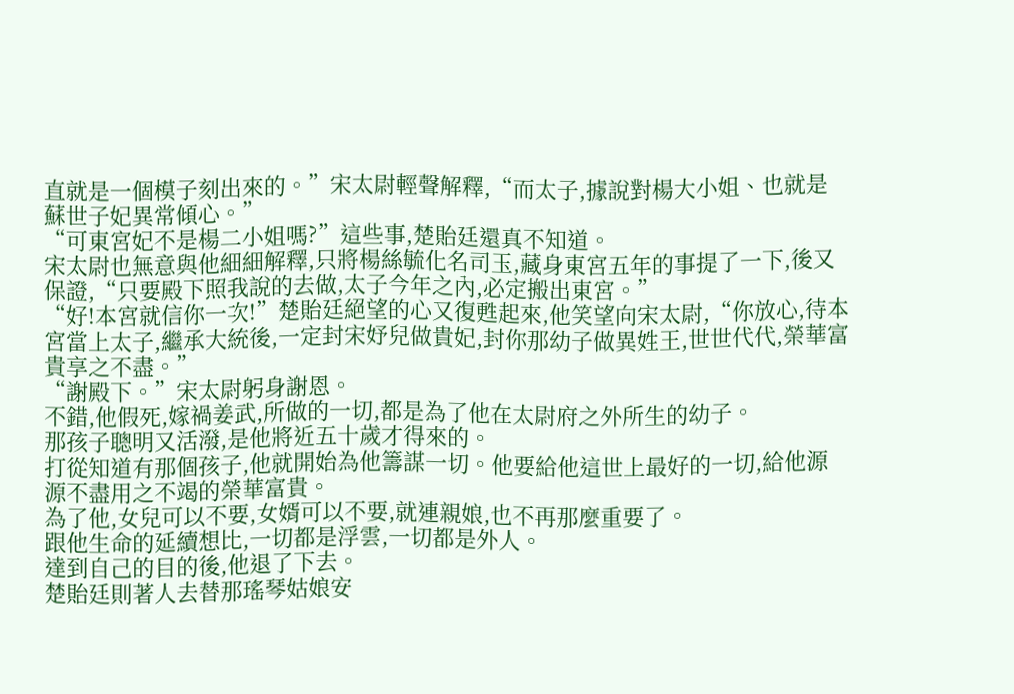直就是一個模子刻出來的。”宋太尉輕聲解釋,“而太子,據說對楊大小姐、也就是蘇世子妃異常傾心。”
“可東宮妃不是楊二小姐嗎?”這些事,楚貽廷還真不知道。
宋太尉也無意與他細細解釋,只將楊絲毓化名司玉,藏身東宮五年的事提了一下,後又保證,“只要殿下照我說的去做,太子今年之內,必定搬出東宮。”
“好!本宮就信你一次!”楚貽廷絕望的心又復甦起來,他笑望向宋太尉,“你放心,待本宮當上太子,繼承大統後,一定封宋妤兒做貴妃,封你那幼子做異姓王,世世代代,榮華富貴享之不盡。”
“謝殿下。”宋太尉躬身謝恩。
不錯,他假死,嫁禍姜武,所做的一切,都是為了他在太尉府之外所生的幼子。
那孩子聰明又活潑,是他將近五十歲才得來的。
打從知道有那個孩子,他就開始為他籌謀一切。他要給他這世上最好的一切,給他源源不盡用之不竭的榮華富貴。
為了他,女兒可以不要,女婿可以不要,就連親娘,也不再那麼重要了。
跟他生命的延續想比,一切都是浮雲,一切都是外人。
達到自己的目的後,他退了下去。
楚貽廷則著人去替那瑤琴姑娘安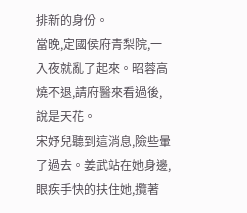排新的身份。
當晚,定國侯府青梨院,一入夜就亂了起來。昭蓉高燒不退,請府醫來看過後,說是天花。
宋妤兒聽到這消息,險些暈了過去。姜武站在她身邊,眼疾手快的扶住她,攬著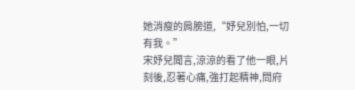她消瘦的肩膀道,“妤兒別怕,一切有我。”
宋妤兒聞言,涼涼的看了他一眼,片刻後,忍著心痛,強打起精神,問府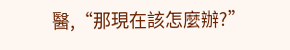醫,“那現在該怎麼辦?”